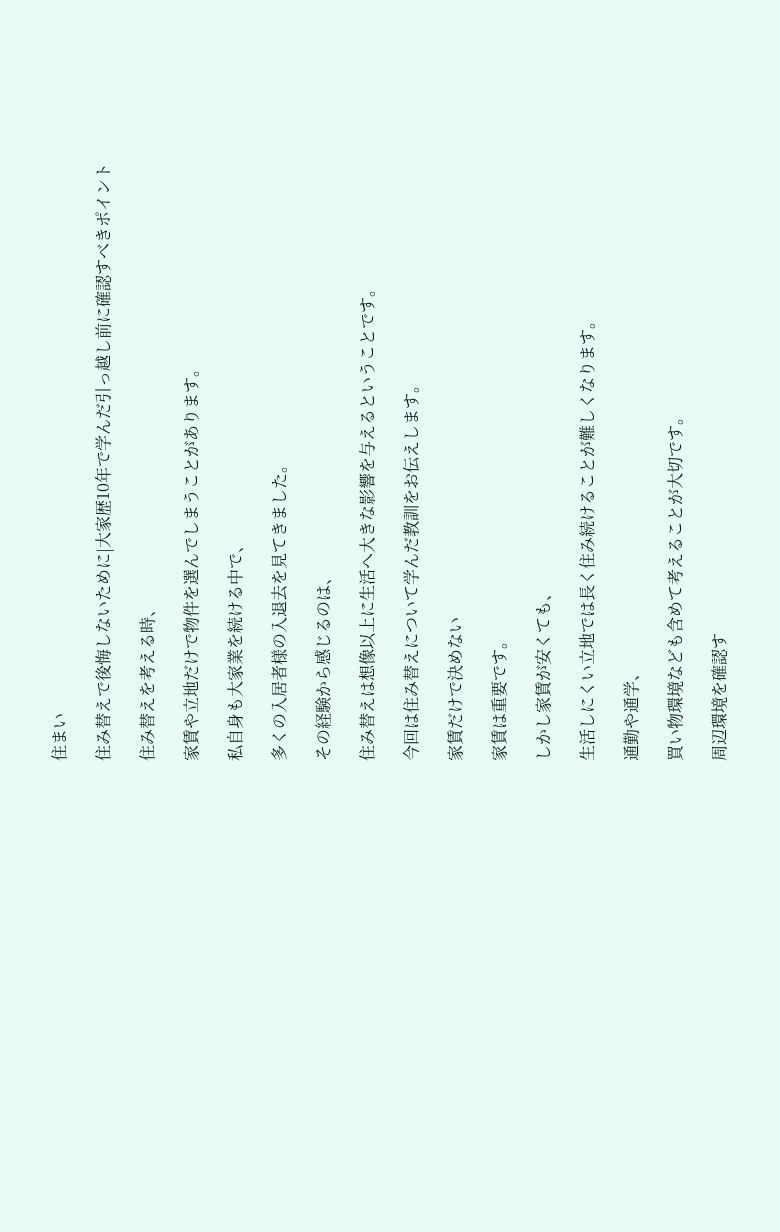住まい

住み替えで後悔しないために|大家歴10年で学んだ引っ越し前に確認すべきポイント

住み替えを考える時、

家賃や立地だけで物件を選んでしまうことがあります。

私自身も大家業を続ける中で、

多くの入居者様の入退去を見てきました。

その経験から感じるのは、

住み替えは想像以上に生活へ大きな影響を与えるということです。

今回は住み替えについて学んだ教訓をお伝えします。

家賃だけで決めない

家賃は重要です。

しかし家賃が安くても、

生活しにくい立地では長く住み続けることが難しくなります。

通勤や通学、

買い物環境なども含めて考えることが大切です。

周辺環境を確認す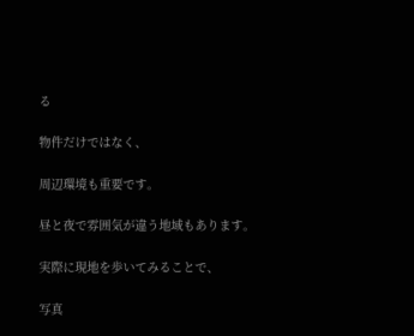る

物件だけではなく、

周辺環境も重要です。

昼と夜で雰囲気が違う地域もあります。

実際に現地を歩いてみることで、

写真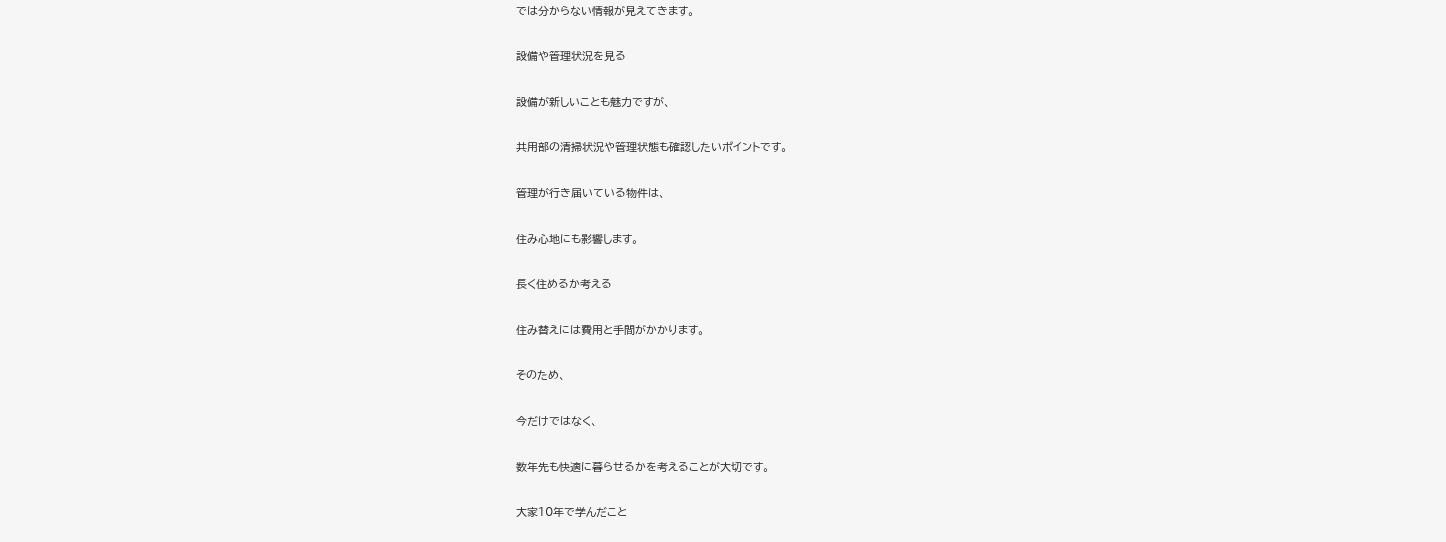では分からない情報が見えてきます。

設備や管理状況を見る

設備が新しいことも魅力ですが、

共用部の清掃状況や管理状態も確認したいポイントです。

管理が行き届いている物件は、

住み心地にも影響します。

長く住めるか考える

住み替えには費用と手間がかかります。

そのため、

今だけではなく、

数年先も快適に暮らせるかを考えることが大切です。

大家10年で学んだこと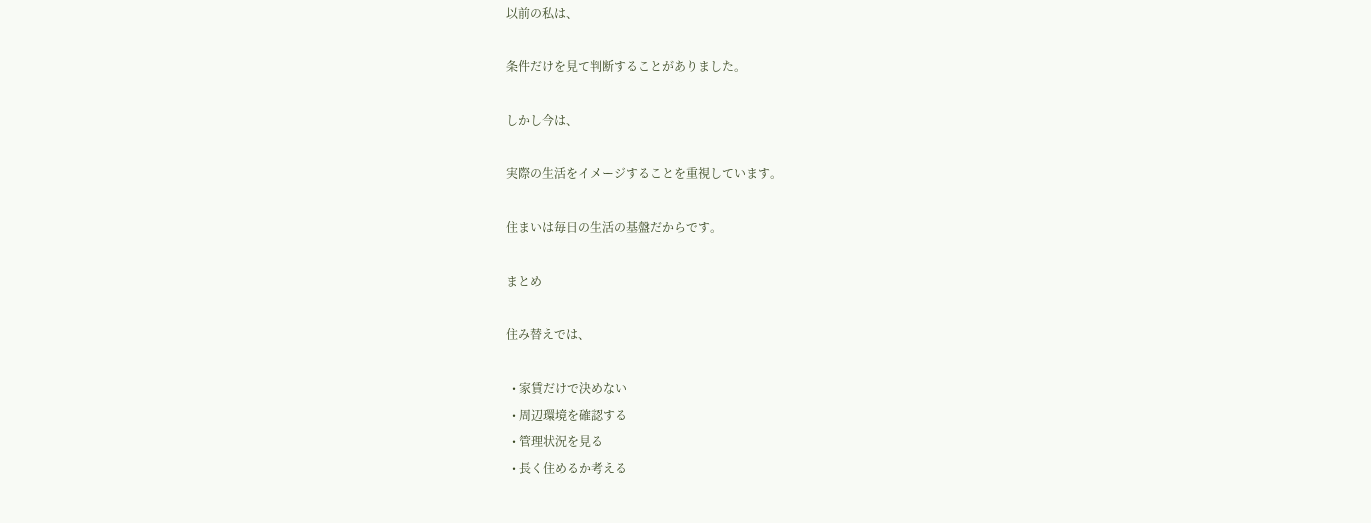以前の私は、

条件だけを見て判断することがありました。

しかし今は、

実際の生活をイメージすることを重視しています。

住まいは毎日の生活の基盤だからです。

まとめ

住み替えでは、

  • 家賃だけで決めない
  • 周辺環境を確認する
  • 管理状況を見る
  • 長く住めるか考える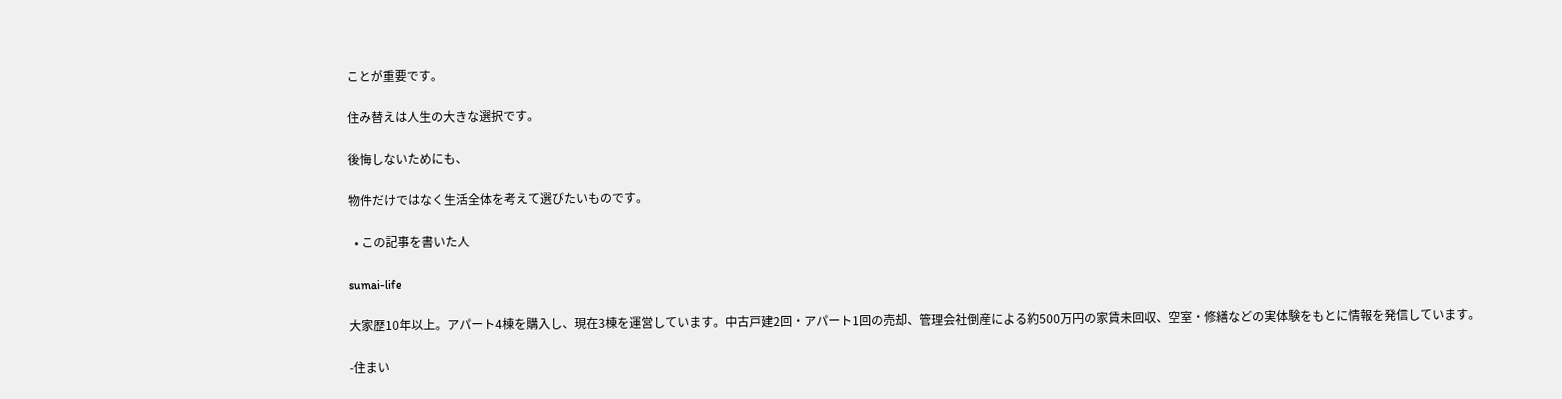ことが重要です。

住み替えは人生の大きな選択です。

後悔しないためにも、

物件だけではなく生活全体を考えて選びたいものです。

  • この記事を書いた人

sumai-life

大家歴10年以上。アパート4棟を購入し、現在3棟を運営しています。中古戸建2回・アパート1回の売却、管理会社倒産による約500万円の家賃未回収、空室・修繕などの実体験をもとに情報を発信しています。

-住まい